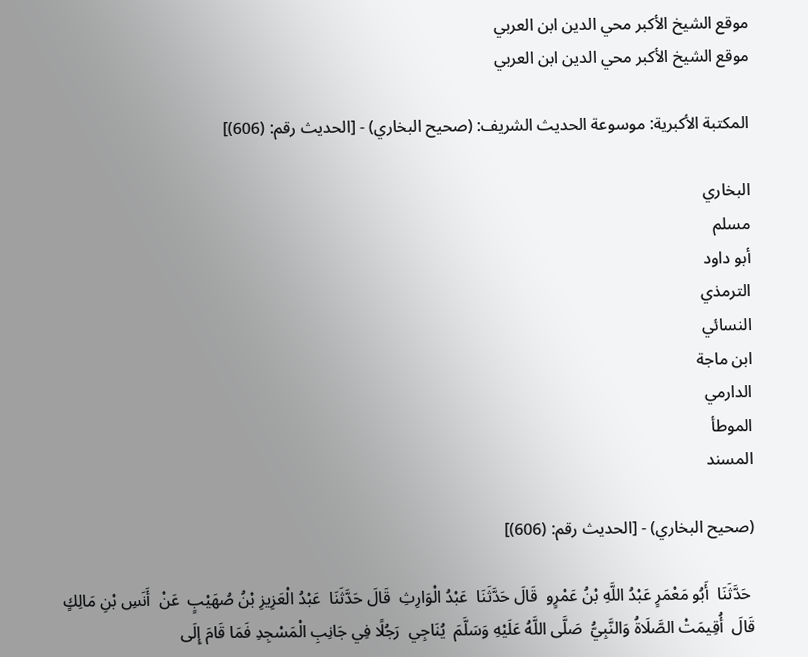موقع الشيخ الأكبر محي الدين ابن العربي
موقع الشيخ الأكبر محي الدين ابن العربي

المكتبة الأكبرية: موسوعة الحديث الشريف: (صحيح البخاري) - [الحديث رقم: (606)]

البخاري
مسلم
أبو داود
الترمذي
النسائي
ابن ماجة
الدارمي
الموطأ
المسند

(صحيح البخاري) - [الحديث رقم: (606)]

 حَدَّثَنَا  أَبُو مَعْمَرٍ عَبْدُ اللَّهِ بْنُ عَمْرٍو  قَالَ حَدَّثَنَا  عَبْدُ الْوَارِثِ  قَالَ حَدَّثَنَا  عَبْدُ الْعَزِيزِ بْنُ صُهَيْبٍ  عَنْ  أَنَسِ بْنِ مَالِكٍ  قَالَ  أُقِيمَتْ الصَّلَاةُ وَالنَّبِيُّ  صَلَّى اللَّهُ عَلَيْهِ وَسَلَّمَ  يُنَاجِي  رَجُلًا فِي جَانِبِ الْمَسْجِدِ فَمَا قَامَ إِلَى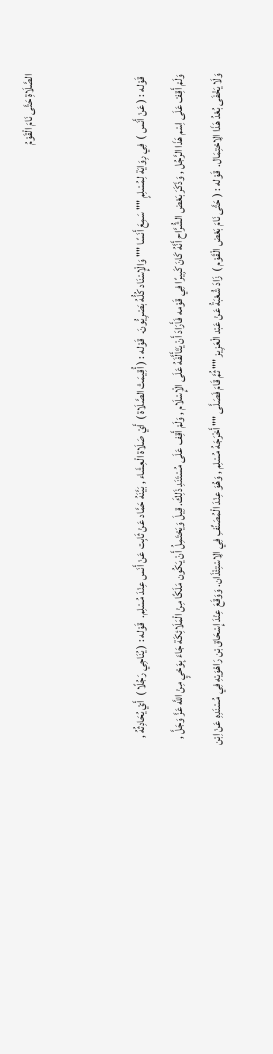الصَّلَاةِ حَتَّى نَامَ الْقَوْمُ


 قَوْله : ( عَنْ أَنَس )  فِي رِوَايَة لِمُسْلِمٍ "" سَمِعَ أَنَسًا "" وَالْإِسْنَاد كُلُّهُ بَصْرِيُّونَ.  قَوْله : ( أُقِيمَتْ الصَّلَاة )  أَيْ صَلَاة الْعِشَاء , بَيَّنَهُ حَمَّاد عَنْ ثَابِت عَنْ أَنَس عِنْدَ مُسْلِم.  قَوْله : ( يُنَاجِي رَجُلًا )  أَيْ يُحَادِثُهُ , وَلَمْ أَقِفْ عَلَى اِسْم هَذَا الرَّجُل , وَذَكَرَ بَعْض الشُّرَّاح أَنَّهُ كَانَ كَبِيرًا فِي قَوْمه فَأَرَادَ أَنْ يَتَأَلَّفَهُ عَلَى الْإِسْلَام , وَلَمْ أَقِف عَلَى مُسْتَنَدِ ذَلِكَ. قِيلَ وَيَحْتَمِلُ أَنْ يَكُون مَلَكًا مِنْ الْمَلَائِكَة جَاءَ بِوَحْيٍ مِنْ اللَّه عَزَّ وَجَلَّ , وَلَا يَخْفَى بُعْدُ هَذَا الِاحْتِمَال.  قَوْله : ( حَتَّى نَامَ بَعْض الْقَوْم )  زَادَ شُعْبَةُ عَنْ عَبْد الْعَزِيز "" ثُمَّ قَامَ فَصَلَّى "" أَخْرَجَهُ مُسْلِم , وَهُوَ عِنْدَ الْمُصَنِّفِ فِي الِاسْتِئْذَان. وَوَقَعَ عِنْدَ إِسْحَاق بْن رَاهْوَيْهِ فِي مُسْنَدِهِ عَنْ اِبْن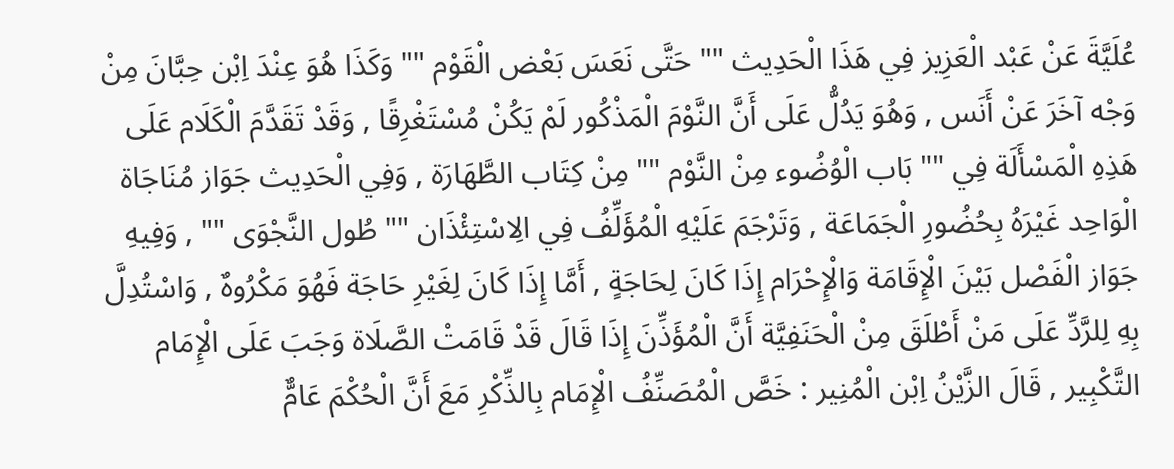عُلَيَّةَ عَنْ عَبْد الْعَزِيز فِي هَذَا الْحَدِيث "" حَتَّى نَعَسَ بَعْض الْقَوْم "" وَكَذَا هُوَ عِنْدَ اِبْن حِبَّانَ مِنْ وَجْه آخَرَ عَنْ أَنَس , وَهُوَ يَدُلُّ عَلَى أَنَّ النَّوْمَ الْمَذْكُور لَمْ يَكُنْ مُسْتَغْرِقًا , وَقَدْ تَقَدَّمَ الْكَلَام عَلَى هَذِهِ الْمَسْأَلَة فِي "" بَاب الْوُضُوء مِنْ النَّوْم "" مِنْ كِتَاب الطَّهَارَة , وَفِي الْحَدِيث جَوَاز مُنَاجَاة الْوَاحِد غَيْرَهُ بِحُضُورِ الْجَمَاعَة , وَتَرْجَمَ عَلَيْهِ الْمُؤَلِّفُ فِي الِاسْتِئْذَان "" طُول النَّجْوَى "" , وَفِيهِ جَوَاز الْفَصْل بَيْنَ الْإِقَامَة وَالْإِحْرَام إِذَا كَانَ لِحَاجَةٍ , أَمَّا إِذَا كَانَ لِغَيْرِ حَاجَة فَهُوَ مَكْرُوهٌ , وَاسْتُدِلَّ بِهِ لِلرَّدِّ عَلَى مَنْ أَطْلَقَ مِنْ الْحَنَفِيَّة أَنَّ الْمُؤَذِّنَ إِذَا قَالَ قَدْ قَامَتْ الصَّلَاة وَجَبَ عَلَى الْإِمَام التَّكْبِير , قَالَ الزَّيْنُ اِبْن الْمُنِير : خَصَّ الْمُصَنِّفُ الْإِمَام بِالذِّكْرِ مَعَ أَنَّ الْحُكْمَ عَامٌّ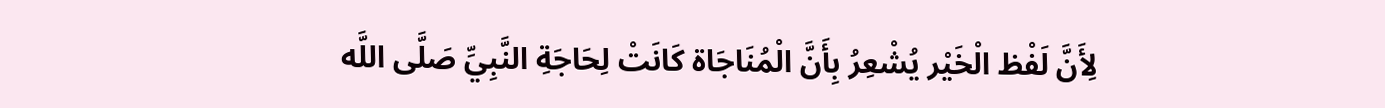لِأَنَّ لَفْظ الْخَيْر يُشْعِرُ بِأَنَّ الْمُنَاجَاة كَانَتْ لِحَاجَةِ النَّبِيِّ صَلَّى اللَّه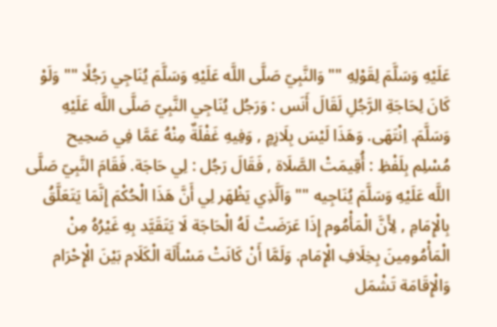عَلَيْهِ وَسَلَّمَ لِقَوْلِهِ "" وَالنَّبِيّ صَلَّى اللَّه عَلَيْهِ وَسَلَّمَ يُنَاجِي رَجُلًا "" وَلَوْ كَانَ لِحَاجَةِ الرَّجُلِ لَقَالَ أَنَس : وَرَجُل يُنَاجِي النَّبِيّ صَلَّى اللَّه عَلَيْهِ وَسَلَّمَ. اِنْتَهَى. وَهَذَا لَيْسَ بِلَازِمٍ , وَفِيهِ غَفْلَةٌ مِنْهُ عَمَّا فِي صَحِيح مُسْلِم بِلَفْظِ : أُقِيمَتْ الصَّلَاة , فَقَالَ رَجُل : لِي حَاجَة. فَقَامَ النَّبِيّ صَلَّى اللَّه عَلَيْهِ وَسَلَّمَ يُنَاجِيه "" وَاَلَّذِي يَظْهَر لِي أَنَّ هَذَا الْحُكْمَ إِنَّمَا يَتَعَلَّقُ بِالْإِمَامِ , لِأَنَّ الْمَأْمُوم إِذَا عَرَضَتْ لَهُ الْحَاجَة لَا يَتَقَيَّد بِهِ غَيْرُهُ مِنْ الْمَأْمُومِينَ بِخِلَافِ الْإِمَام. وَلَمَّا أَنْ كَانَتْ مَسْأَلَة الْكَلَام بَيْنَ الْإِحْرَام وَالْإِقَامَة تَشْمَل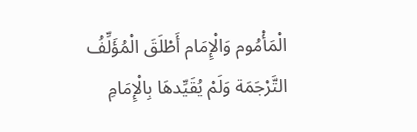الْمَأْمُوم وَالْإِمَام أَطْلَقَ الْمُؤَلِّفُ التَّرْجَمَة وَلَمْ يُقَيِّدهَا بِالْإِمَامِ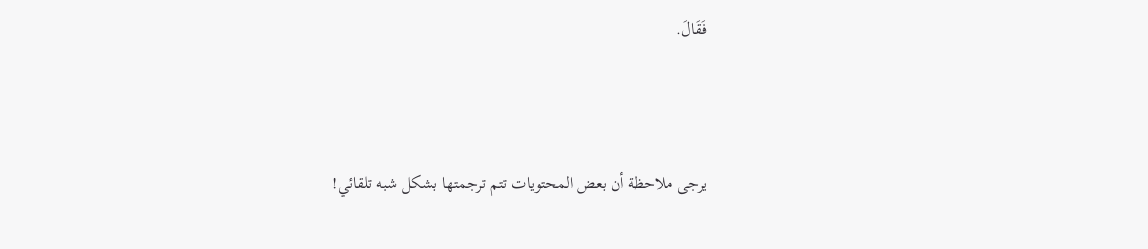فَقَالَ.



يرجى ملاحظة أن بعض المحتويات تتم ترجمتها بشكل شبه تلقائي!